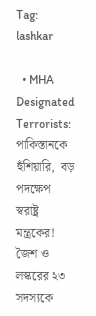Tag: lashkar

  • MHA Designated Terrorists: পাকিস্তানকে হুঁশিয়ারি,  বড় পদক্ষেপ স্বরাষ্ট্র মন্ত্রকের! জৈশ ও লস্করের ২৩ সদস্যকে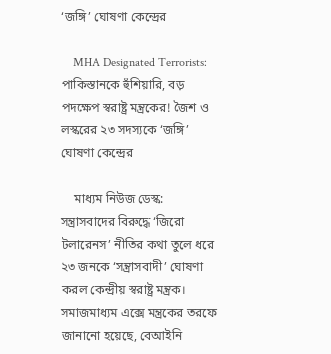‘জঙ্গি’ ঘোষণা কেন্দ্রের

    MHA Designated Terrorists: পাকিস্তানকে হুঁশিয়ারি, বড় পদক্ষেপ স্বরাষ্ট্র মন্ত্রকের! জৈশ ও লস্করের ২৩ সদস্যকে ‘জঙ্গি’ ঘোষণা কেন্দ্রের

    মাধ্যম নিউজ ডেস্ক: সন্ত্রাসবাদের বিরুদ্ধে ‘জিরো টলারেনস’ নীতির কথা তুলে ধরে ২৩ জনকে ‘সন্ত্রাসবাদী’ ঘোষণা করল কেন্দ্রীয় স্বরাষ্ট্র মন্ত্রক। সমাজমাধ্যম এক্সে মন্ত্রকের তরফে জানানো হয়েছে, বেআইনি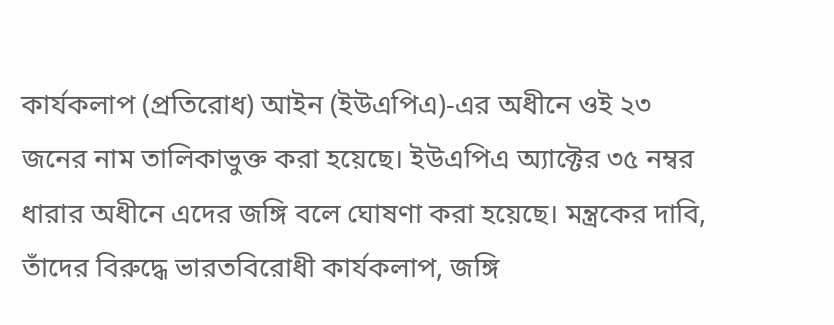কার্যকলাপ (প্রতিরোধ) আইন (ইউএপিএ)-এর অধীনে ওই ২৩ জনের নাম তালিকাভুক্ত করা হয়েছে। ইউএপিএ অ্যাক্টের ৩৫ নম্বর ধারার অধীনে এদের জঙ্গি বলে ঘোষণা করা হয়েছে। মন্ত্রকের দাবি, তাঁদের বিরুদ্ধে ভারতবিরোধী কার্যকলাপ, জঙ্গি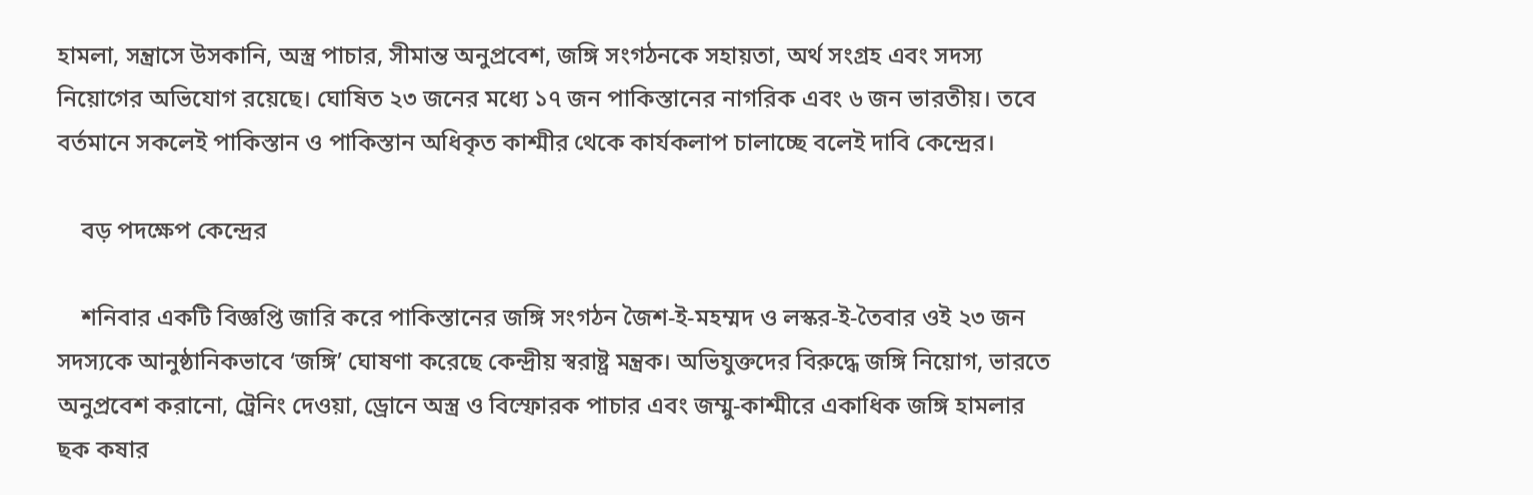হামলা, সন্ত্রাসে উসকানি, অস্ত্র পাচার, সীমান্ত অনুপ্রবেশ, জঙ্গি সংগঠনকে সহায়তা, অর্থ সংগ্রহ এবং সদস্য নিয়োগের অভিযোগ রয়েছে। ঘোষিত ২৩ জনের মধ্যে ১৭ জন পাকিস্তানের নাগরিক এবং ৬ জন ভারতীয়। তবে বর্তমানে সকলেই পাকিস্তান ও পাকিস্তান অধিকৃত কাশ্মীর থেকে কার্যকলাপ চালাচ্ছে বলেই দাবি কেন্দ্রের।

    বড় পদক্ষেপ কেন্দ্রের

    শনিবার একটি বিজ্ঞপ্তি জারি করে পাকিস্তানের জঙ্গি সংগঠন জৈশ-ই-মহম্মদ ও লস্কর-ই-তৈবার ওই ২৩ জন সদস্যকে আনুষ্ঠানিকভাবে ‘জঙ্গি’ ঘোষণা করেছে কেন্দ্রীয় স্বরাষ্ট্র মন্ত্রক। অভিযুক্তদের বিরুদ্ধে জঙ্গি নিয়োগ, ভারতে অনুপ্রবেশ করানো, ট্রেনিং দেওয়া, ড্রোনে অস্ত্র ও বিস্ফোরক পাচার এবং জম্মু-কাশ্মীরে একাধিক জঙ্গি হামলার ছক কষার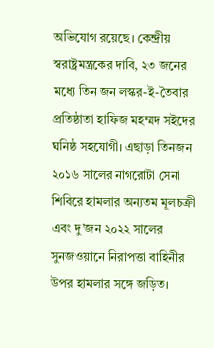অভিযোগ রয়েছে। কেন্দ্রীয় স্বরাষ্ট্রমন্ত্রকের দাবি, ২৩ জনের মধ্যে তিন জন লস্কর-ই-তৈবার প্রতিষ্ঠাতা হাফিজ মহম্মদ সইদের ঘনিষ্ঠ সহযোগী। এছাড়া তিনজন ২০১৬ সালের নাগরোটা সেনা শিবিরে হামলার অন্যতম মূলচক্রী এবং দু’জন ২০২২ সালের সুনজওয়ানে নিরাপত্তা বাহিনীর উপর হামলার সঙ্গে জড়িত।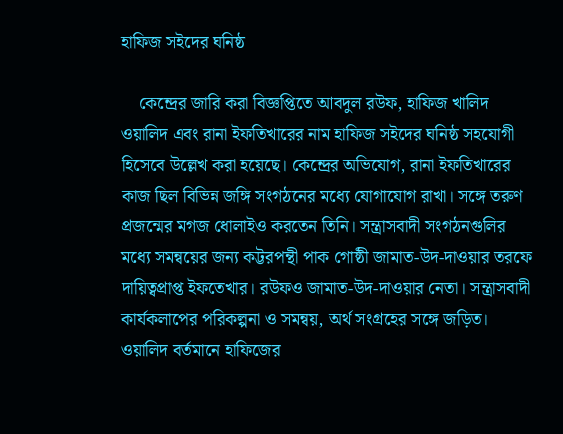হাফিজ সইদের ঘনিষ্ঠ

    কেন্দ্রের জারি করা বিজ্ঞপ্তিতে আবদুল রউফ, হাফিজ খালিদ ওয়ালিদ এবং রানা ইফতিখারের নাম হাফিজ সইদের ঘনিষ্ঠ সহযোগী হিসেবে উল্লেখ করা হয়েছে। কেন্দ্রের অভিযোগ, রানা ইফতিখারের কাজ ছিল বিভিন্ন জঙ্গি সংগঠনের মধ্যে যোগাযোগ রাখা। সঙ্গে তরুণ প্রজন্মের মগজ ধোলাইও করতেন তিনি। সন্ত্রাসবাদী সংগঠনগুলির মধ্যে সমন্বয়ের জন্য কট্টরপন্থী পাক গোষ্ঠী জামাত-উদ-দাওয়ার তরফে দায়িত্বপ্রাপ্ত ইফতেখার। রউফও জামাত-উদ-দাওয়ার নেতা। সন্ত্রাসবাদী কার্যকলাপের পরিকল্পনা ও সমন্বয়, অর্থ সংগ্রহের সঙ্গে জড়িত। ওয়ালিদ বর্তমানে হাফিজের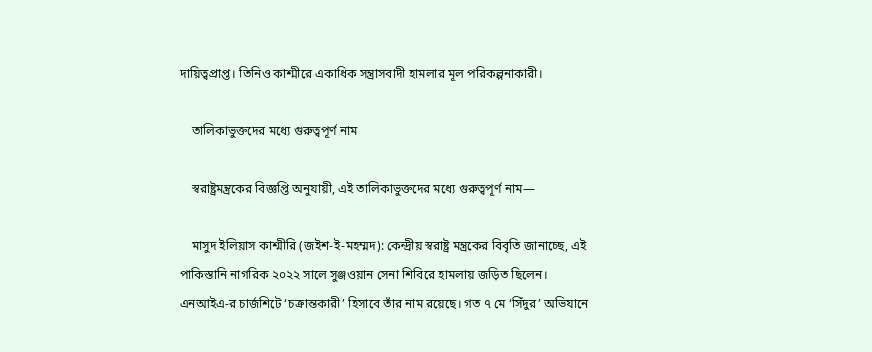দায়িত্বপ্রাপ্ত। তিনিও কাশ্মীরে একাধিক সন্ত্রাসবাদী হামলার মূল পরিকল্পনাকারী।

    তালিকাভুক্তদের মধ্যে গুরুত্বপূর্ণ নাম

    স্বরাষ্ট্রমন্ত্রকের বিজ্ঞপ্তি অনুযায়ী, এই তালিকাভুক্তদের মধ্যে গুরুত্বপূর্ণ নাম—

    মাসুদ ইলিয়াস কাশ্মীরি (জইশ-ই-মহম্মদ): কেন্দ্রীয় স্বরাষ্ট্র মন্ত্রকের বিবৃতি জানাচ্ছে, এই পাকিস্তানি নাগরিক ২০২২ সালে সুঞ্জওয়ান সেনা শিবিরে হামলায় জড়িত ছিলেন। এনআইএ-র চার্জশিটে ‘চক্রান্তকারী’ হিসাবে তাঁর নাম রয়েছে। গত ৭ মে ‘সিঁদুর’ অভিযানে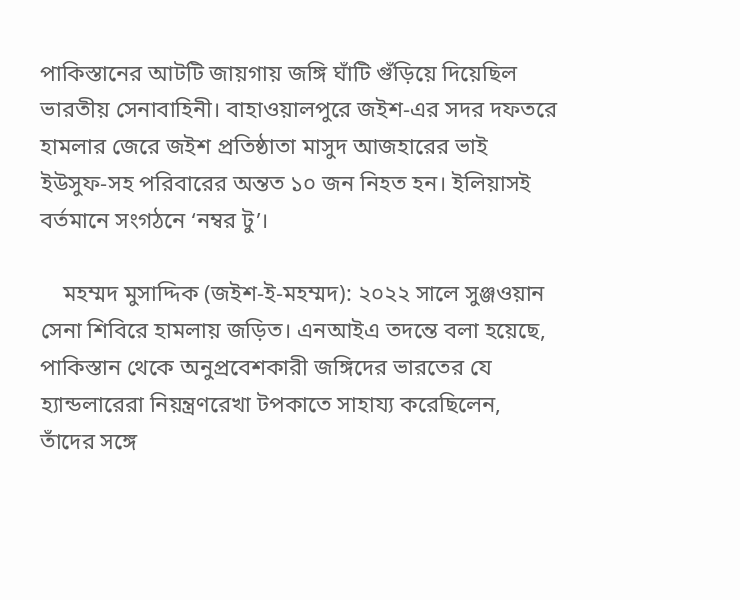পাকিস্তানের আটটি জায়গায় জঙ্গি ঘাঁটি গুঁড়িয়ে দিয়েছিল ভারতীয় সেনাবাহিনী। বাহাওয়ালপুরে জইশ-এর সদর দফতরে হামলার জেরে জইশ প্রতিষ্ঠাতা মাসুদ আজহারের ভাই ইউসুফ-সহ পরিবারের অন্তত ১০ জন নিহত হন। ইলিয়াসই বর্তমানে সংগঠনে ‘নম্বর টু’।

    মহম্মদ মুসাদ্দিক (জইশ-ই-মহম্মদ): ২০২২ সালে সুঞ্জওয়ান সেনা শিবিরে হামলায় জড়িত। এনআইএ তদন্তে বলা হয়েছে, পাকিস্তান থেকে অনুপ্রবেশকারী জঙ্গিদের ভারতের যে হ্যান্ডলারেরা নিয়ন্ত্রণরেখা টপকাতে সাহায্য করেছিলেন, তাঁদের সঙ্গে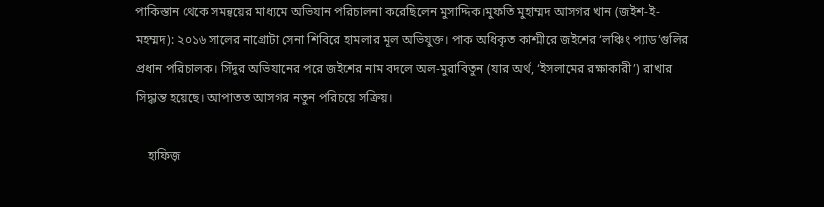পাকিস্তান থেকে সমন্বয়ের মাধ্যমে অভিযান পরিচালনা করেছিলেন মুসাদ্দিক।মুফতি মুহাম্মদ আসগর খান (জইশ-ই-মহম্মদ): ২০১৬ সালের নাগ্রোটা সেনা শিবিরে হামলার মূল অভিযুক্ত। পাক অধিকৃত কাশ্মীরে জইশের ‘লঞ্চিং প্যাড’গুলির প্রধান পরিচালক। সিঁদুর অভিযানের পরে জইশের নাম বদলে অল-মুরাবিতুন (যার অর্থ, ‘ইসলামের রক্ষাকারী’) রাখার সিদ্ধান্ত হয়েছে। আপাতত আসগর নতুন পরিচয়ে সক্রিয়।

    হাফিজ়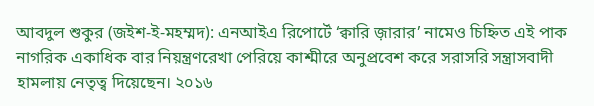আবদুল শুকুর (জইশ-ই-মহম্মদ): এনআইএ রিপোর্টে ‘ক্বারি জ়ারার’ নামেও চিহ্নিত এই পাক নাগরিক একাধিক বার নিয়ন্ত্রণরেখা পেরিয়ে কাশ্মীরে অনুপ্রবেশ করে সরাসরি সন্ত্রাসবাদী হামলায় নেতৃত্ব দিয়েছেন। ২০১৬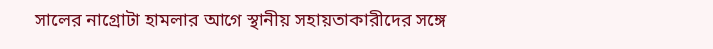সালের নাগ্রোটা হামলার আগে স্থানীয় সহায়তাকারীদের সঙ্গে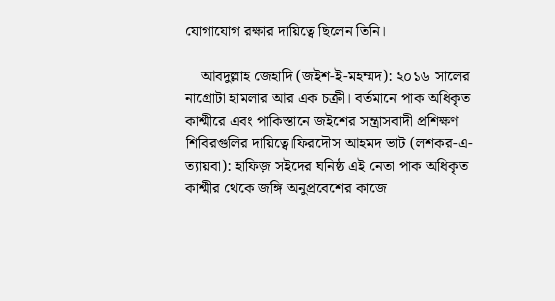যোগাযোগ রক্ষার দায়িত্বে ছিলেন তিনি।

    আবদুল্লাহ জেহাদি (জইশ-ই-মহম্মদ): ২০১৬ সালের নাগ্রোটা হামলার আর এক চক্রী। বর্তমানে পাক অধিকৃত কাশ্মীরে এবং পাকিস্তানে জইশের সন্ত্রাসবাদী প্রশিক্ষণ শিবিরগুলির দায়িত্বে।ফিরদৌস আহমদ ভাট (লশকর-এ-ত্যায়বা): হাফিজ় সইদের ঘনিষ্ঠ এই নেতা পাক অধিকৃত কাশ্মীর থেকে জঙ্গি অনুপ্রবেশের কাজে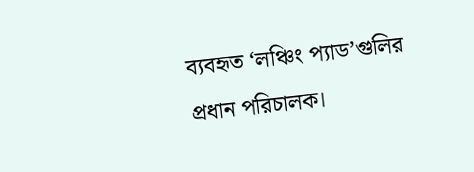ব্যবহৃত ‘লঞ্চিং প্যাড’গুলির প্রধান পরিচালক।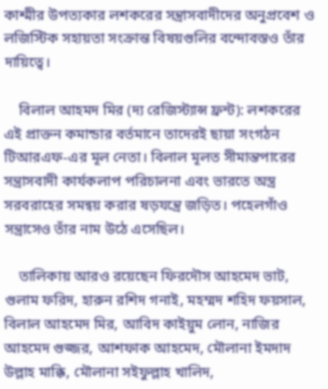কাশ্মীর উপত্যকার লশকরের সন্ত্রাসবাদীদের অনুপ্রবেশ ও লজিস্টিক সহায়তা সংক্রান্ত বিষয়গুলির বন্দোবস্তও তাঁর দায়িত্বে।

    বিলাল আহমদ মির (দ্য রেজিস্ট্যান্স ফ্রন্ট): লশকরের এই প্রাক্তন কমান্ডার বর্তমানে তাদেরই ছায়া সংগঠন টিআরএফ-এর মূল নেতা। বিলাল মূলত সীমান্তপারের সন্ত্রাসবাদী কার্যকলাপ পরিচালনা এবং ভারতে অস্ত্র সরবরাহের সমন্বয় করার ষড়যন্ত্রে জড়িত। পহেলগাঁও সন্ত্রাসেও তাঁর নাম উঠে এসেছিল।

    তালিকায় আরও রয়েছেন ফিরদৌস আহমেদ ভাট, গুলাম ফরিদ, হারুন রশিদ গনাই, মহম্মদ শহিদ ফয়সাল, বিলাল আহমেদ মির, আবিদ কাইয়ুম লোন, নাজির আহমেদ গুজ্জর, আশফাক আহমেদ, মৌলানা ইমদাদ উল্লাহ মাক্কি, মৌলানা সইফুল্লাহ খালিদ,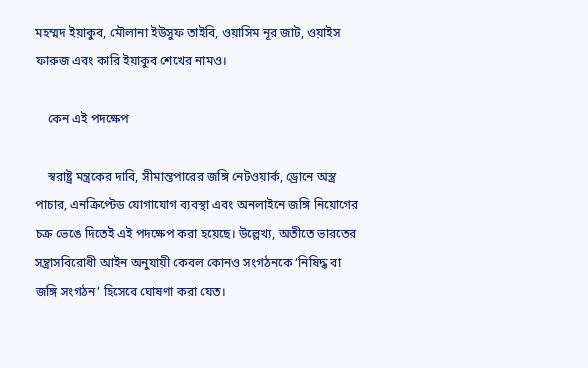মহম্মদ ইয়াকুব, মৌলানা ইউসুফ তাইবি, ওয়াসিম নূর জাট, ওয়াইস ফারুজ এবং কারি ইয়াকুব শেখের নামও।

    কেন এই পদক্ষেপ

    স্বরাষ্ট্র মন্ত্রকের দাবি, সীমান্তপারের জঙ্গি নেটওয়ার্ক, ড্রোনে অস্ত্র পাচার, এনক্রিপ্টেড যোগাযোগ ব্যবস্থা এবং অনলাইনে জঙ্গি নিয়োগের চক্র ভেঙে দিতেই এই পদক্ষেপ করা হয়েছে। উল্লেখ্য, অতীতে ভারতের সন্ত্রাসবিরোধী আইন অনুযায়ী কেবল কোনও সংগঠনকে ‘নিষিদ্ধ বা জঙ্গি সংগঠন’ হিসেবে ঘোষণা করা যেত।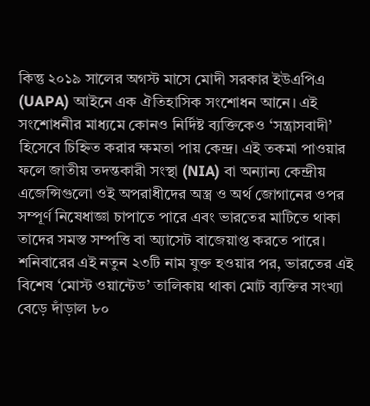কিন্তু ২০১৯ সালের অগস্ট মাসে মোদী সরকার ইউএপিএ (UAPA) আইনে এক ঐতিহাসিক সংশোধন আনে। এই সংশোধনীর মাধ্যমে কোনও নির্দিষ্ট ব্যক্তিকেও ‘সন্ত্রাসবাদী’ হিসেবে চিহ্নিত করার ক্ষমতা পায় কেন্দ্র। এই তকমা পাওয়ার ফলে জাতীয় তদন্তকারী সংস্থা (NIA) বা অন্যান্য কেন্দ্রীয় এজেন্সিগুলো ওই অপরাধীদের অস্ত্র ও অর্থ জোগানের ওপর সম্পূর্ণ নিষেধাজ্ঞা চাপাতে পারে এবং ভারতের মাটিতে থাকা তাদের সমস্ত সম্পত্তি বা অ্যাসেট বাজেয়াপ্ত করতে পারে। শনিবারের এই নতুন ২৩টি নাম যুক্ত হওয়ার পর, ভারতের এই বিশেষ ‘মোস্ট ওয়ান্টেড’ তালিকায় থাকা মোট ব্যক্তির সংখ্যা বেড়ে দাঁড়াল ৮০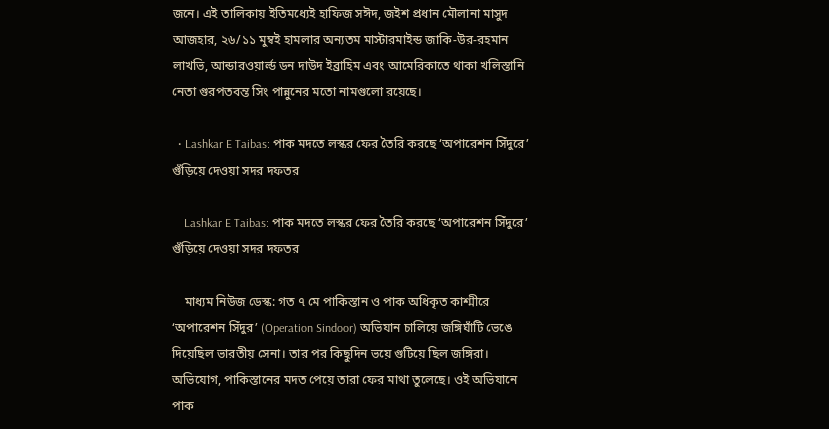জনে। এই তালিকায় ইতিমধ্যেই হাফিজ সঈদ, জইশ প্রধান মৌলানা মাসুদ আজহার, ২৬/১১ মুম্বই হামলার অন্যতম মাস্টারমাইন্ড জাকি-উর-রহমান লাখভি, আন্ডারওয়ার্ল্ড ডন দাউদ ইব্রাহিম এবং আমেরিকাতে থাকা খলিস্তানি নেতা গুরপতবন্ত সিং পান্নুনের মতো নামগুলো রয়েছে।

  • Lashkar E Taibas: পাক মদতে লস্কর ফের তৈরি করছে ‘অপারেশন সিঁদুরে’ গুঁড়িয়ে দেওয়া সদর দফতর

    Lashkar E Taibas: পাক মদতে লস্কর ফের তৈরি করছে ‘অপারেশন সিঁদুরে’ গুঁড়িয়ে দেওয়া সদর দফতর

    মাধ্যম নিউজ ডেস্ক: গত ৭ মে পাকিস্তান ও পাক অধিকৃত কাশ্মীরে ‘অপারেশন সিঁদুর’ (Operation Sindoor) অভিযান চালিয়ে জঙ্গিঘাঁটি ভেঙে দিয়েছিল ভারতীয় সেনা। তার পর কিছুদিন ভয়ে গুটিয়ে ছিল জঙ্গিরা। অভিযোগ, পাকিস্তানের মদত পেয়ে তারা ফের মাথা তুলেছে। ওই অভিযানে পাক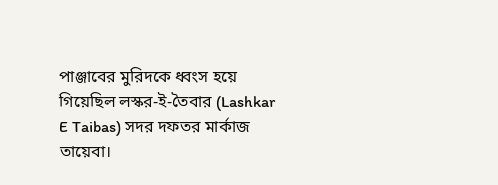পাঞ্জাবের মুরিদকে ধ্বংস হয়ে গিয়েছিল লস্কর-ই-তৈবার (Lashkar E Taibas) সদর দফতর মার্কাজ তায়েবা।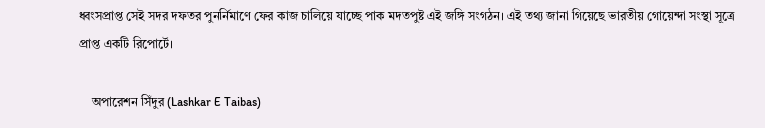ধ্বংসপ্রাপ্ত সেই সদর দফতর পুনর্নিমাণে ফের কাজ চালিয়ে যাচ্ছে পাক মদতপুষ্ট এই জঙ্গি সংগঠন। এই তথ্য জানা গিয়েছে ভারতীয় গোয়েন্দা সংস্থা সূত্রে প্রাপ্ত একটি রিপোর্টে।

    অপারেশন সিঁদুর (Lashkar E Taibas)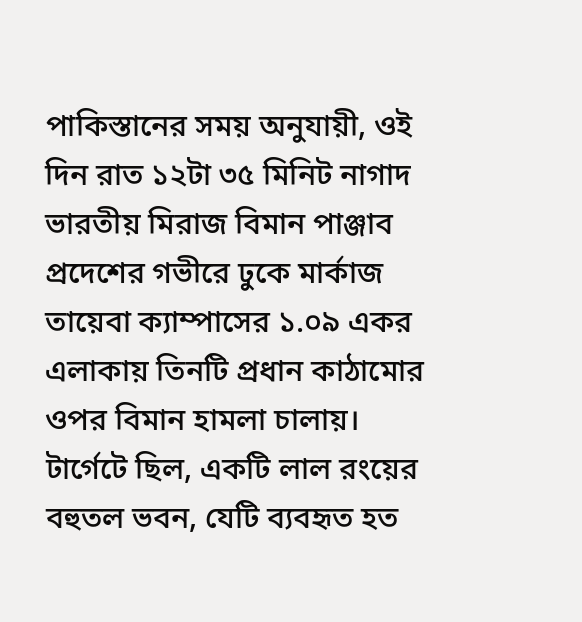পাকিস্তানের সময় অনুযায়ী, ওই দিন রাত ১২টা ৩৫ মিনিট নাগাদ ভারতীয় মিরাজ বিমান পাঞ্জাব প্রদেশের গভীরে ঢুকে মার্কাজ তায়েবা ক্যাম্পাসের ১.০৯ একর এলাকায় তিনটি প্রধান কাঠামোর ওপর বিমান হামলা চালায়। টার্গেটে ছিল, একটি লাল রংয়ের বহুতল ভবন, যেটি ব্যবহৃত হত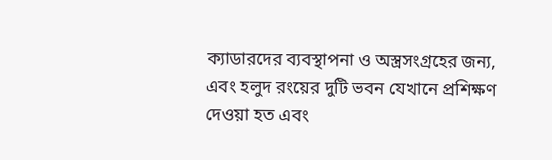ক্যাডারদের ব্যবস্থাপনা ও অস্ত্রসংগ্রহের জন্য, এবং হলুদ রংয়ের দুটি ভবন যেখানে প্রশিক্ষণ দেওয়া হত এবং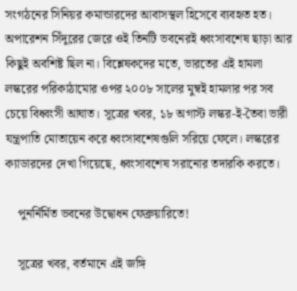সংগঠনের সিনিয়র কমান্ডারদের আবাসস্থল হিসেবে ব্যবহৃত হত। অপারেশন সিঁদুরের জেরে ওই তিনটি ভবনেরই ধ্বংসাবশেষ ছাড়া আর কিছুই অবশিষ্ট ছিল না। বিশ্লেষকদের মতে, ভারতের এই হামলা লস্করের পরিকাঠামোর ওপর ২০০৮ সালের মুম্বই হামলার পর সব চেয়ে বিধ্বংসী আঘাত। সূত্রের খবর, ১৮ অগাস্ট লস্কর-ই-তৈবা ভারী যন্ত্রপাতি মোতায়েন করে ধ্বংসাবশেষগুলি সরিয়ে ফেলে। লস্করের ক্যাডারদের দেখা গিয়েছে, ধ্বংসাবশেষ সরানোর তদারকি করতে।

    পুনর্নির্মিত ভবনের উদ্বোধন ফেব্রুয়ারিতে!

    সূত্রের খবর, বর্তমানে এই জঙ্গি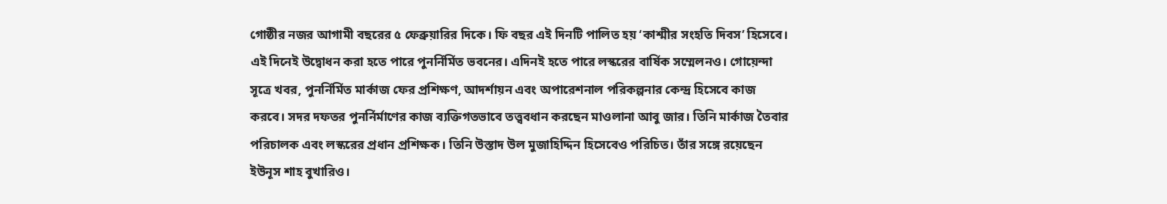গোষ্ঠীর নজর আগামী বছরের ৫ ফেব্রুয়ারির দিকে। ফি বছর এই দিনটি পালিত হয় ‘কাশ্মীর সংহতি দিবস’ হিসেবে। এই দিনেই উদ্বোধন করা হতে পারে পুনর্নির্মিত ভবনের। এদিনই হতে পারে লস্করের বার্ষিক সম্মেলনও। গোয়েন্দা সূত্রে খবর, পুনর্নির্মিত মার্কাজ ফের প্রশিক্ষণ, আদর্শায়ন এবং অপারেশনাল পরিকল্পনার কেন্দ্র হিসেবে কাজ করবে। সদর দফতর পুনর্নির্মাণের কাজ ব্যক্তিগতভাবে তত্ত্ববধান করছেন মাওলানা আবু জার। তিনি মার্কাজ তৈবার পরিচালক এবং লস্করের প্রধান প্রশিক্ষক। তিনি উস্তাদ উল মুজাহিদ্দিন হিসেবেও পরিচিত। তাঁর সঙ্গে রয়েছেন ইউনূস শাহ বুখারিও।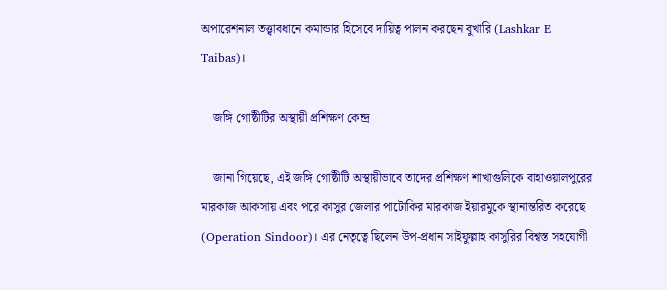অপারেশনাল তত্ত্বাবধানে কমান্ডার হিসেবে দায়িত্ব পালন করছেন বুখারি (Lashkar E Taibas)।

    জঙ্গি গোষ্ঠীটির অস্থায়ী প্রশিক্ষণ কেন্দ্র

    জানা গিয়েছে, এই জঙ্গি গোষ্ঠীটি অস্থায়ীভাবে তাদের প্রশিক্ষণ শাখাগুলিকে বাহাওয়ালপুরের মারকাজ আকসায় এবং পরে কাসুর জেলার পাটোকির মারকাজ ইয়ারমুকে স্থানান্তরিত করেছে (Operation Sindoor)। এর নেতৃত্বে ছিলেন উপ-প্রধান সাইফুল্লাহ কাসুরির বিশ্বস্ত সহযোগী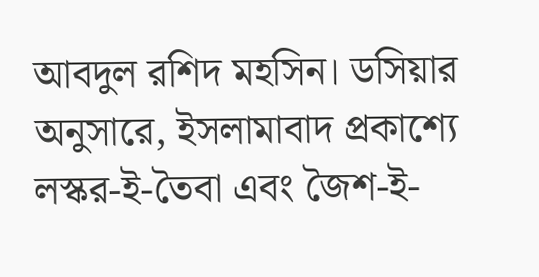আবদুল রশিদ মহসিন। ডসিয়ার অনুসারে, ইসলামাবাদ প্রকাশ্যে লস্কর-ই-তৈবা এবং জৈশ-ই-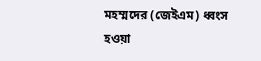মহম্মদের (জেইএম) ধ্বংস হওয়া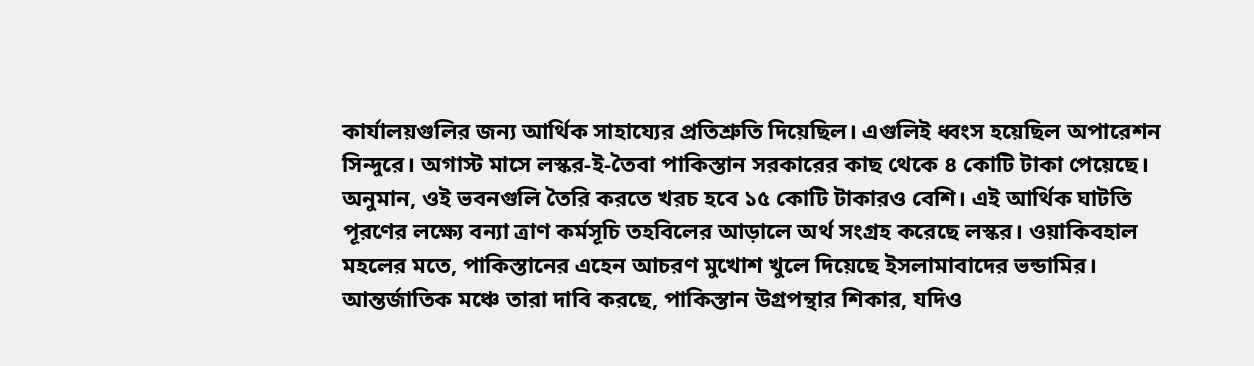কার্যালয়গুলির জন্য আর্থিক সাহায্যের প্রতিশ্রুতি দিয়েছিল। এগুলিই ধ্বংস হয়েছিল অপারেশন সিন্দুরে। অগাস্ট মাসে লস্কর-ই-তৈবা পাকিস্তান সরকারের কাছ থেকে ৪ কোটি টাকা পেয়েছে। অনুমান, ওই ভবনগুলি তৈরি করতে খরচ হবে ১৫ কোটি টাকারও বেশি। এই আর্থিক ঘাটতি পূরণের লক্ষ্যে বন্যা ত্রাণ কর্মসূচি তহবিলের আড়ালে অর্থ সংগ্রহ করেছে লস্কর। ওয়াকিবহাল মহলের মতে, পাকিস্তানের এহেন আচরণ মুখোশ খুলে দিয়েছে ইসলামাবাদের ভন্ডামির। আন্তর্জাতিক মঞ্চে তারা দাবি করছে, পাকিস্তান উগ্রপন্থার শিকার, যদিও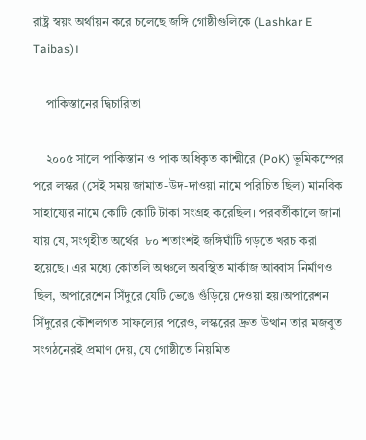রাষ্ট্র স্বয়ং অর্থায়ন করে চলেছে জঙ্গি গোষ্ঠীগুলিকে (Lashkar E Taibas)।

    পাকিস্তানের দ্বিচারিতা

    ২০০৫ সালে পাকিস্তান ও পাক অধিকৃত কাশ্মীরে (PoK) ভূমিকম্পের পরে লস্কর (সেই সময় জামাত-উদ-দাওয়া নামে পরিচিত ছিল) মানবিক সাহায্যের নামে কোটি কোটি টাকা সংগ্রহ করেছিল। পরবর্তীকালে জানা যায় যে, সংগৃহীত অর্থের  ৮০ শতাংশই জঙ্গিঘাঁটি গড়তে খরচ করা হয়েছে। এর মধ্যে কোতলি অঞ্চলে অবস্থিত মার্কাজ আব্বাস নির্মাণও ছিল, অপারেশেন সিঁদুরে যেটি ভেঙে গুঁড়িয়ে দেওয়া হয়।অপারেশন সিঁদুরের কৌশলগত সাফল্যের পরেও, লস্করের দ্রুত উত্থান তার মজবুত সংগঠনেরই প্রমাণ দেয়, যে গোষ্ঠীতে নিয়মিত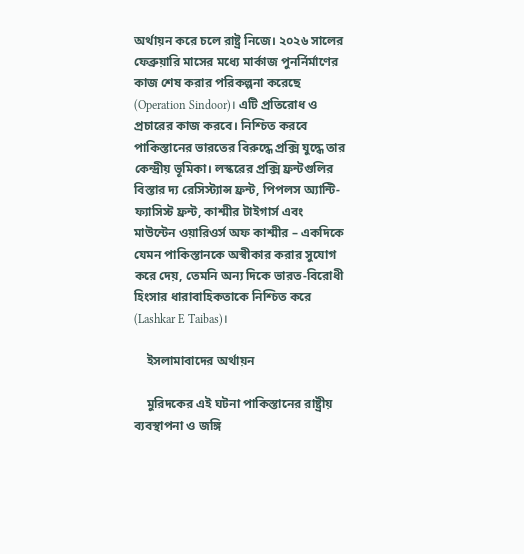অর্থায়ন করে চলে রাষ্ট্র নিজে। ২০২৬ সালের ফেব্রুয়ারি মাসের মধ্যে মার্কাজ পুনর্নির্মাণের কাজ শেষ করার পরিকল্পনা করেছে (Operation Sindoor)। এটি প্রতিরোধ ও প্রচারের কাজ করবে। নিশ্চিত করবে পাকিস্তানের ভারতের বিরুদ্ধে প্রক্সি যুদ্ধে তার কেন্দ্রীয় ভূমিকা। লস্করের প্রক্সি ফ্রন্টগুলির বিস্তার দ্য রেসিস্ট্যান্স ফ্রন্ট, পিপলস অ্যান্টি-ফ্যাসিস্ট ফ্রন্ট, কাশ্মীর টাইগার্স এবং মাউন্টেন ওয়ারিওর্স অফ কাশ্মীর – একদিকে যেমন পাকিস্তানকে অস্বীকার করার সুযোগ করে দেয়, তেমনি অন্য দিকে ভারত-বিরোধী হিংসার ধারাবাহিকতাকে নিশ্চিত করে (Lashkar E Taibas)।

    ইসলামাবাদের অর্থায়ন

    মুরিদকের এই ঘটনা পাকিস্তানের রাষ্ট্রীয় ব্যবস্থাপনা ও জঙ্গি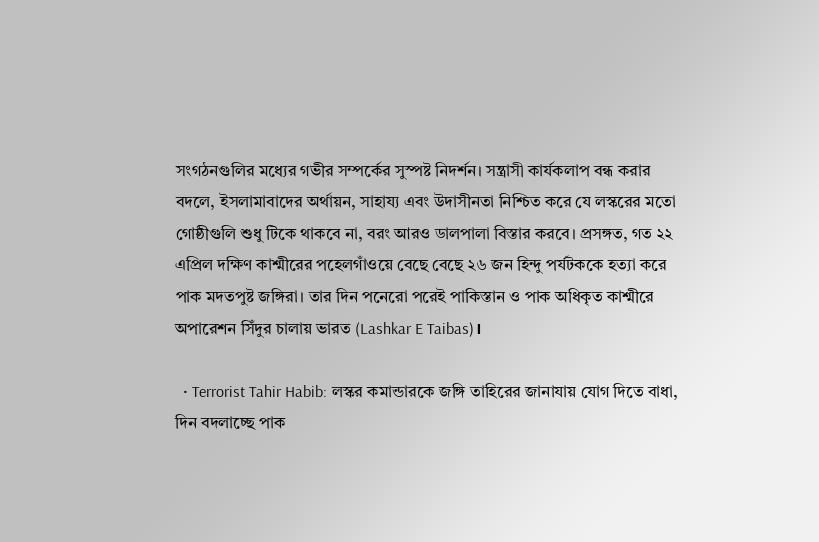সংগঠনগুলির মধ্যের গভীর সম্পর্কের সুস্পষ্ট নিদর্শন। সন্ত্রাসী কার্যকলাপ বন্ধ করার বদলে, ইসলামাবাদের অর্থায়ন, সাহায্য এবং উদাসীনতা নিশ্চিত করে যে লস্করের মতো গোষ্ঠীগুলি শুধু টিকে থাকবে না, বরং আরও ডালপালা বিস্তার করবে। প্রসঙ্গত, গত ২২ এপ্রিল দক্ষিণ কাশ্মীরের পহেলগাঁওয়ে বেছে বেছে ২৬ জন হিন্দু পর্যটককে হত্যা করে পাক মদতপুষ্ট জঙ্গিরা। তার দিন পনেরো পরেই পাকিস্তান ও পাক অধিকৃত কাশ্মীরে অপারেশন সিঁদুর চালায় ভারত (Lashkar E Taibas)।

  • Terrorist Tahir Habib: লস্কর কমান্ডারকে জঙ্গি তাহিরের জানাযায় যোগ দিতে বাধা, দিন বদলাচ্ছে পাক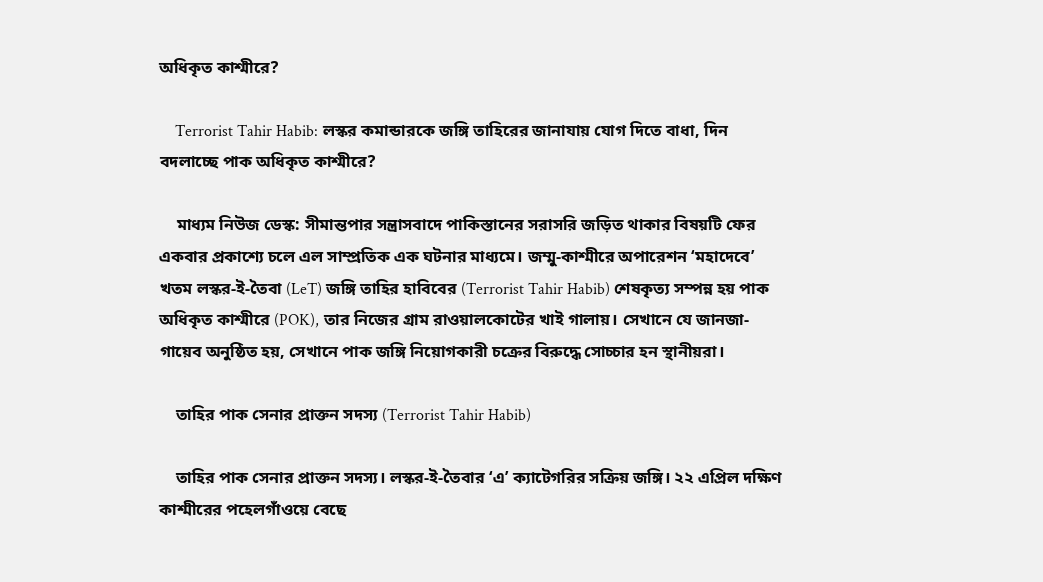অধিকৃত কাশ্মীরে?

    Terrorist Tahir Habib: লস্কর কমান্ডারকে জঙ্গি তাহিরের জানাযায় যোগ দিতে বাধা, দিন বদলাচ্ছে পাক অধিকৃত কাশ্মীরে?

    মাধ্যম নিউজ ডেস্ক: সীমান্তপার সন্ত্রাসবাদে পাকিস্তানের সরাসরি জড়িত থাকার বিষয়টি ফের একবার প্রকাশ্যে চলে এল সাম্প্রতিক এক ঘটনার মাধ্যমে। জম্মু-কাশ্মীরে অপারেশন ‘মহাদেবে’ খতম লস্কর-ই-তৈবা (LeT) জঙ্গি তাহির হাবিবের (Terrorist Tahir Habib) শেষকৃত্য সম্পন্ন হয় পাক অধিকৃত কাশ্মীরে (POK), তার নিজের গ্রাম রাওয়ালকোটের খাই গালায়। সেখানে যে জানজা-গায়েব অনুষ্ঠিত হয়, সেখানে পাক জঙ্গি নিয়োগকারী চক্রের বিরুদ্ধে সোচ্চার হন স্থানীয়রা।

    তাহির পাক সেনার প্রাক্তন সদস্য (Terrorist Tahir Habib)

    তাহির পাক সেনার প্রাক্তন সদস্য। লস্কর-ই-তৈবার ‘এ’ ক্যাটেগরির সক্রিয় জঙ্গি। ২২ এপ্রিল দক্ষিণ কাশ্মীরের পহেলগাঁওয়ে বেছে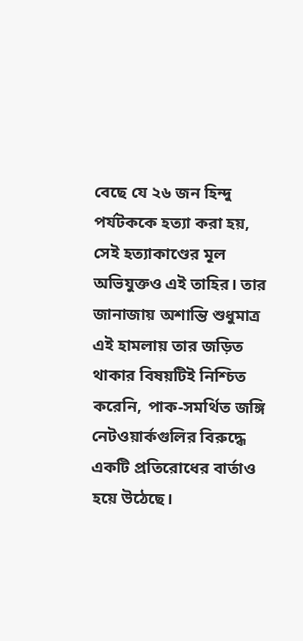বেছে যে ২৬ জন হিন্দু পর্যটককে হত্যা করা হয়, সেই হত্যাকাণ্ডের মূল অভিযুক্তও এই তাহির। তার জানাজায় অশান্তি শুধুমাত্র এই হামলায় তার জড়িত থাকার বিষয়টিই নিশ্চিত করেনি, পাক-সমর্থিত জঙ্গি নেটওয়ার্কগুলির বিরুদ্ধে একটি প্রতিরোধের বার্তাও হয়ে উঠেছে।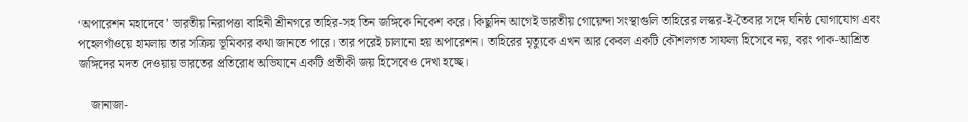‘অপারেশন মহাদেবে’ ভারতীয় নিরাপত্তা বাহিনী শ্রীনগরে তাহির-সহ তিন জঙ্গিকে নিকেশ করে। কিছুদিন আগেই ভারতীয় গোয়েন্দা সংস্থাগুলি তাহিরের লস্কর-ই-তৈবার সঙ্গে ঘনিষ্ঠ যোগাযোগ এবং পহেলগাঁওয়ে হামলায় তার সক্রিয় ভূমিকার কথা জানতে পারে। তার পরেই চালানো হয় অপারেশন। তাহিরের মৃত্যুকে এখন আর কেবল একটি কৌশলগত সাফল্য হিসেবে নয়, বরং পাক-আশ্রিত জঙ্গিদের মদত দেওয়ায় ভারতের প্রতিরোধ অভিযানে একটি প্রতীকী জয় হিসেবেও দেখা হচ্ছে।

    জানাজা-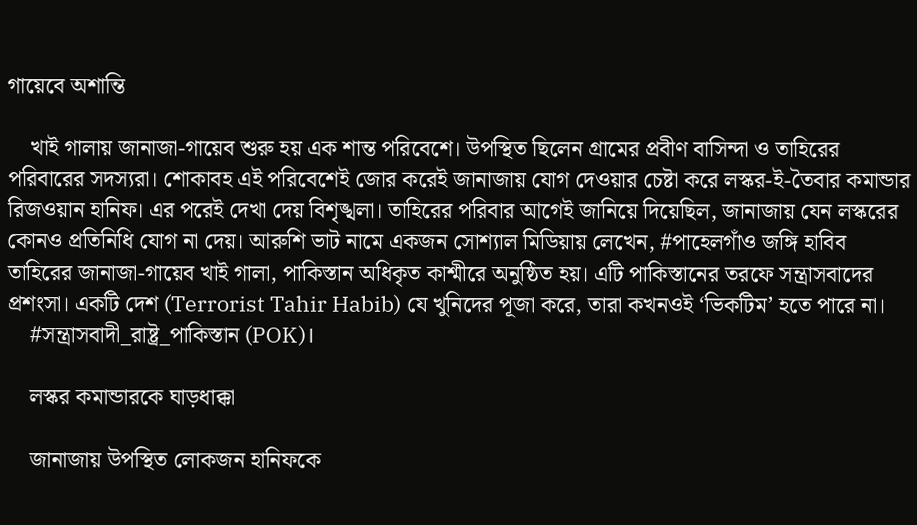গায়েবে অশান্তি

    খাই গালায় জানাজা-গায়েব শুরু হয় এক শান্ত পরিবেশে। উপস্থিত ছিলেন গ্রামের প্রবীণ বাসিন্দা ও তাহিরের পরিবারের সদস্যরা। শোকাবহ এই পরিবেশেই জোর করেই জানাজায় যোগ দেওয়ার চেষ্টা করে লস্কর-ই-তৈবার কমান্ডার রিজওয়ান হানিফ। এর পরেই দেখা দেয় বিশৃঙ্খলা। তাহিরের পরিবার আগেই জানিয়ে দিয়েছিল, জানাজায় যেন লস্করের কোনও প্রতিনিধি যোগ না দেয়। আরুশি ভাট নামে একজন সোশ্যাল মিডিয়ায় লেখেন, #পাহেলগাঁও জঙ্গি হাবিব তাহিরের জানাজা-গায়েব খাই গালা, পাকিস্তান অধিকৃত কাশ্মীরে অনুষ্ঠিত হয়। এটি পাকিস্তানের তরফে সন্ত্রাসবাদের প্রশংসা। একটি দেশ (Terrorist Tahir Habib) যে খুনিদের পূজা করে, তারা কখনওই ‘ভিকটিম’ হতে পারে না।
    #সন্ত্রাসবাদী_রাষ্ট্র_পাকিস্তান (POK)।

    লস্কর কমান্ডারকে ঘাড়ধাক্কা

    জানাজায় উপস্থিত লোকজন হানিফকে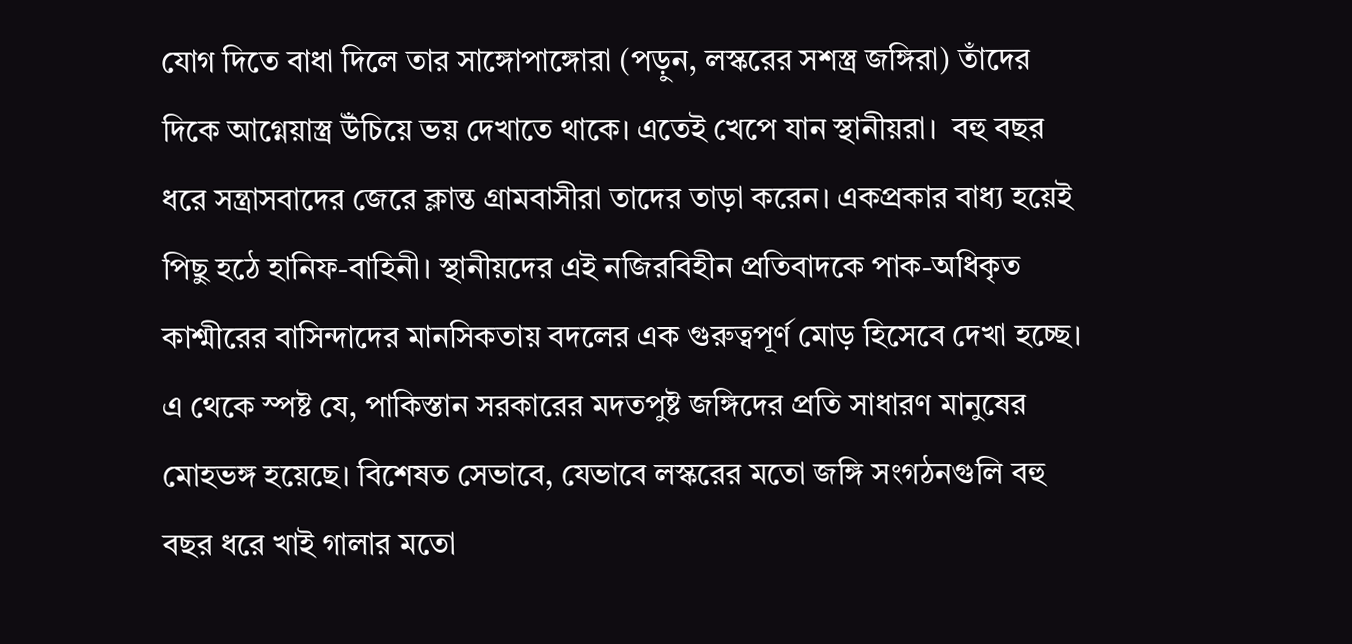যোগ দিতে বাধা দিলে তার সাঙ্গোপাঙ্গোরা (পড়ুন, লস্করের সশস্ত্র জঙ্গিরা) তাঁদের দিকে আগ্নেয়াস্ত্র উঁচিয়ে ভয় দেখাতে থাকে। এতেই খেপে যান স্থানীয়রা।  বহু বছর ধরে সন্ত্রাসবাদের জেরে ক্লান্ত গ্রামবাসীরা তাদের তাড়া করেন। একপ্রকার বাধ্য হয়েই পিছু হঠে হানিফ-বাহিনী। স্থানীয়দের এই নজিরবিহীন প্রতিবাদকে পাক-অধিকৃত কাশ্মীরের বাসিন্দাদের মানসিকতায় বদলের এক গুরুত্বপূর্ণ মোড় হিসেবে দেখা হচ্ছে। এ থেকে স্পষ্ট যে, পাকিস্তান সরকারের মদতপুষ্ট জঙ্গিদের প্রতি সাধারণ মানুষের মোহভঙ্গ হয়েছে। বিশেষত সেভাবে, যেভাবে লস্করের মতো জঙ্গি সংগঠনগুলি বহু বছর ধরে খাই গালার মতো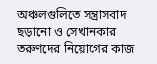অঞ্চলগুলিতে সন্ত্রাসবাদ ছড়ানো ও সেখানকার তরুণদের নিয়োগের কাজ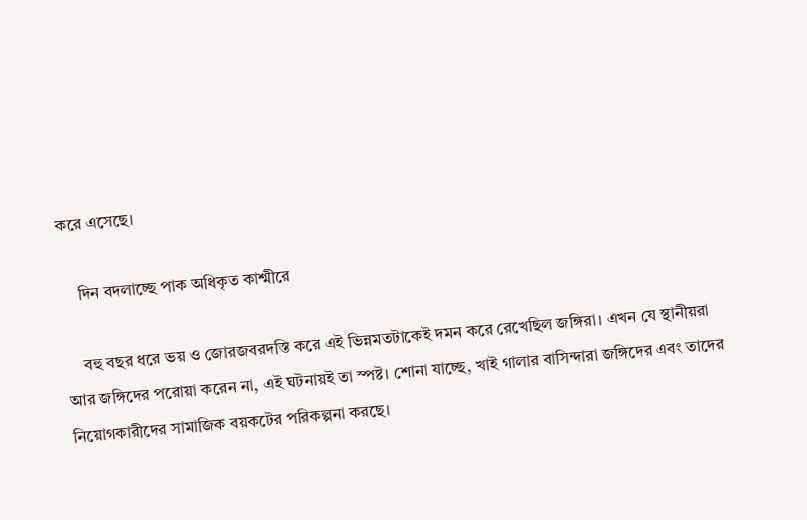করে এসেছে।

    দিন বদলাচ্ছে পাক অধিকৃত কাশ্মীরে

    বহু বছর ধরে ভয় ও জোরজবরদস্তি করে এই ভিন্নমতটাকেই দমন করে রেখেছিল জঙ্গিরা। এখন যে স্থানীয়রা আর জঙ্গিদের পরোয়া করেন না, এই ঘটনায়ই তা স্পষ্ট। শোনা যাচ্ছে, খাই গালার বাসিন্দারা জঙ্গিদের এবং তাদের নিয়োগকারীদের সামাজিক বয়কটের পরিকল্পনা করছে।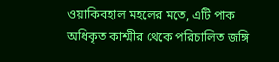ওয়াকিবহাল মহলের মতে, এটি পাক অধিকৃত কাশ্মীর থেকে পরিচালিত জঙ্গি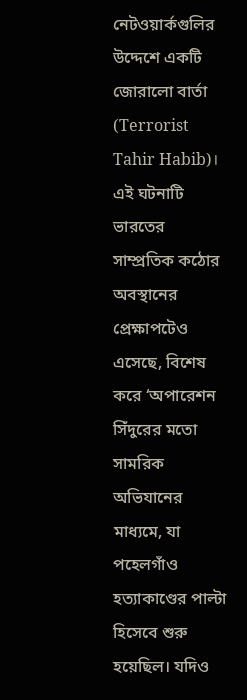নেটওয়ার্কগুলির উদ্দেশে একটি জোরালো বার্তা (Terrorist Tahir Habib)। এই ঘটনাটি ভারতের সাম্প্রতিক কঠোর অবস্থানের প্রেক্ষাপটেও এসেছে, বিশেষ করে ‘অপারেশন সিঁদুরের মতো সামরিক অভিযানের মাধ্যমে, যা পহেলগাঁও হত্যাকাণ্ডের পাল্টা হিসেবে শুরু হয়েছিল। যদিও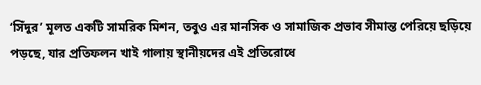‘সিঁদুর’ মূলত একটি সামরিক মিশন, তবুও এর মানসিক ও সামাজিক প্রভাব সীমান্ত পেরিয়ে ছড়িয়ে পড়ছে, যার প্রতিফলন খাই গালায় স্থানীয়দের এই প্রতিরোধে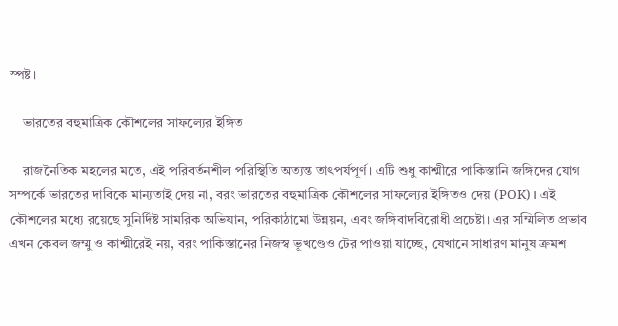স্পষ্ট।

    ভারতের বহুমাত্রিক কৌশলের সাফল্যের ইঙ্গিত

    রাজনৈতিক মহলের মতে, এই পরিবর্তনশীল পরিস্থিতি অত্যন্ত তাৎপর্যপূর্ণ। এটি শুধু কাশ্মীরে পাকিস্তানি জঙ্গিদের যোগ সম্পর্কে ভারতের দাবিকে মান্যতাই দেয় না, বরং ভারতের বহুমাত্রিক কৌশলের সাফল্যের ইঙ্গিতও দেয় (POK)। এই কৌশলের মধ্যে রয়েছে সুনির্দিষ্ট সামরিক অভিযান, পরিকাঠামো উন্নয়ন, এবং জঙ্গিবাদবিরোধী প্রচেষ্টা। এর সম্মিলিত প্রভাব এখন কেবল জম্মু ও কাশ্মীরেই নয়, বরং পাকিস্তানের নিজস্ব ভূখণ্ডেও টের পাওয়া যাচ্ছে, যেখানে সাধারণ মানুষ ক্রমশ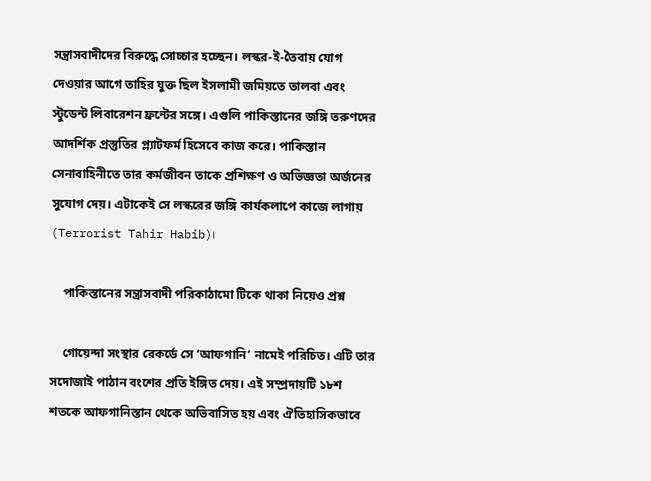সন্ত্রাসবাদীদের বিরুদ্ধে সোচ্চার হচ্ছেন। লস্কর-ই-তৈবায় যোগ দেওয়ার আগে তাহির যুক্ত ছিল ইসলামী জমিয়তে তালবা এবং স্টুডেন্ট লিবারেশন ফ্রন্টের সঙ্গে। এগুলি পাকিস্তানের জঙ্গি তরুণদের আদর্শিক প্রস্তুতির প্ল্যাটফর্ম হিসেবে কাজ করে। পাকিস্তান সেনাবাহিনীতে তার কর্মজীবন তাকে প্রশিক্ষণ ও অভিজ্ঞতা অর্জনের সুযোগ দেয়। এটাকেই সে লস্করের জঙ্গি কার্যকলাপে কাজে লাগায় (Terrorist Tahir Habib)।

    পাকিস্তানের সন্ত্রাসবাদী পরিকাঠামো টিকে থাকা নিয়েও প্রশ্ন

    গোয়েন্দা সংস্থার রেকর্ডে সে ‘আফগানি’ নামেই পরিচিত। এটি তার সদোজাই পাঠান বংশের প্রতি ইঙ্গিত দেয়। এই সম্প্রদায়টি ১৮শ শতকে আফগানিস্তান থেকে অভিবাসিত হয় এবং ঐতিহাসিকভাবে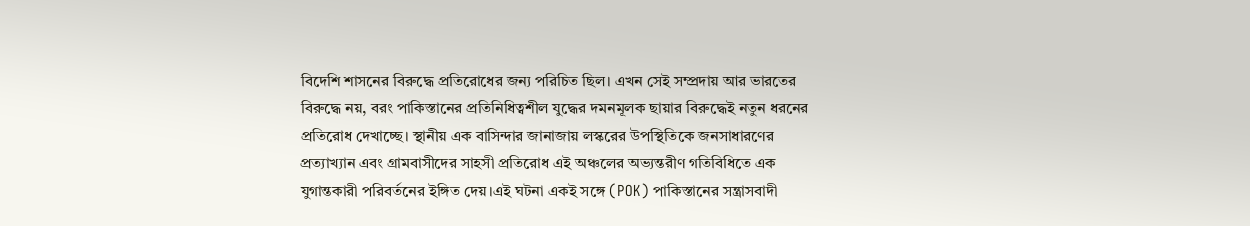বিদেশি শাসনের বিরুদ্ধে প্রতিরোধের জন্য পরিচিত ছিল। এখন সেই সম্প্রদায় আর ভারতের বিরুদ্ধে নয়, বরং পাকিস্তানের প্রতিনিধিত্বশীল যুদ্ধের দমনমূলক ছায়ার বিরুদ্ধেই নতুন ধরনের প্রতিরোধ দেখাচ্ছে। স্থানীয় এক বাসিন্দার জানাজায় লস্করের উপস্থিতিকে জনসাধারণের প্রত্যাখ্যান এবং গ্রামবাসীদের সাহসী প্রতিরোধ এই অঞ্চলের অভ্যন্তরীণ গতিবিধিতে এক যুগান্তকারী পরিবর্তনের ইঙ্গিত দেয়।এই ঘটনা একই সঙ্গে (POK) পাকিস্তানের সন্ত্রাসবাদী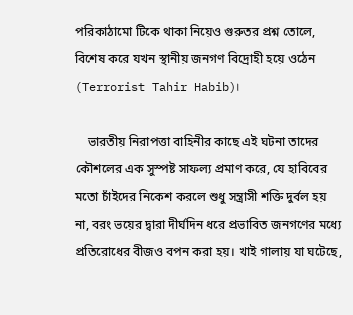পরিকাঠামো টিকে থাকা নিয়েও গুরুতর প্রশ্ন তোলে, বিশেষ করে যখন স্থানীয় জনগণ বিদ্রোহী হয়ে ওঠেন (Terrorist Tahir Habib)।

    ভারতীয় নিরাপত্তা বাহিনীর কাছে এই ঘটনা তাদের কৌশলের এক সুস্পষ্ট সাফল্য প্রমাণ করে, যে হাবিবের মতো চাঁইদের নিকেশ করলে শুধু সন্ত্রাসী শক্তি দুর্বল হয় না, বরং ভয়ের দ্বারা দীর্ঘদিন ধরে প্রভাবিত জনগণের মধ্যে প্রতিরোধের বীজও বপন করা হয়। খাই গালায় যা ঘটেছে,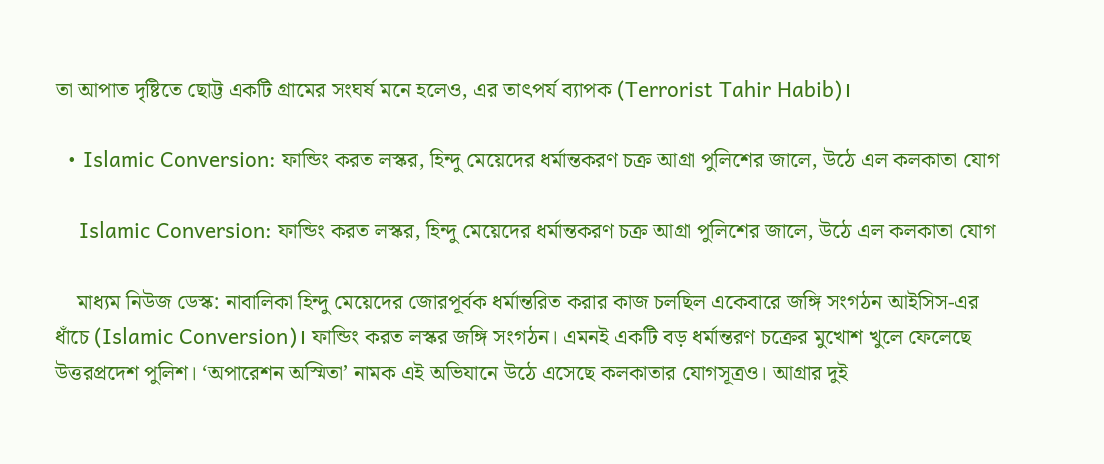তা আপাত দৃষ্টিতে ছোট্ট একটি গ্রামের সংঘর্ষ মনে হলেও, এর তাৎপর্য ব্যাপক (Terrorist Tahir Habib)।

  • Islamic Conversion: ফান্ডিং করত লস্কর, হিন্দু মেয়েদের ধর্মান্তকরণ চক্র আগ্রা পুলিশের জালে, উঠে এল কলকাতা যোগ

    Islamic Conversion: ফান্ডিং করত লস্কর, হিন্দু মেয়েদের ধর্মান্তকরণ চক্র আগ্রা পুলিশের জালে, উঠে এল কলকাতা যোগ

    মাধ্যম নিউজ ডেস্ক: নাবালিকা হিন্দু মেয়েদের জোরপূর্বক ধর্মান্তরিত করার কাজ চলছিল একেবারে জঙ্গি সংগঠন আইসিস-এর ধাঁচে (Islamic Conversion)। ফান্ডিং করত লস্কর জঙ্গি সংগঠন। এমনই একটি বড় ধর্মান্তরণ চক্রের মুখোশ খুলে ফেলেছে উত্তরপ্রদেশ পুলিশ। ‘অপারেশন অস্মিতা’ নামক এই অভিযানে উঠে এসেছে কলকাতার যোগসূত্রও। আগ্রার দুই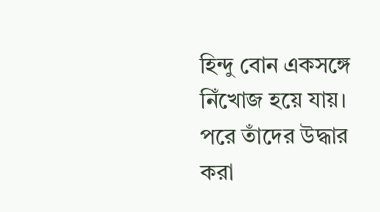হিন্দু বোন একসঙ্গে নিঁখোজ হয়ে যায়। পরে তাঁদের উদ্ধার করা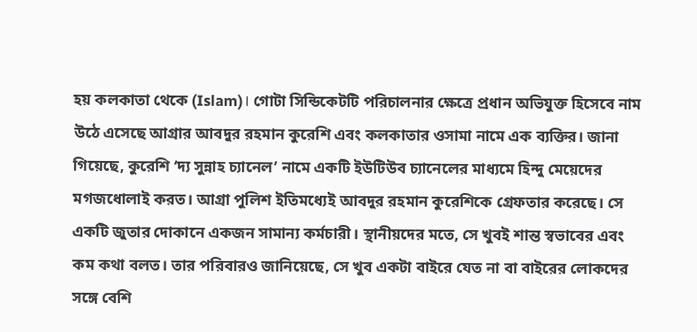হয় কলকাতা থেকে (Islam)। গোটা সিন্ডিকেটটি পরিচালনার ক্ষেত্রে প্রধান অভিযুক্ত হিসেবে নাম উঠে এসেছে আগ্রার আবদুর রহমান কুরেশি এবং কলকাতার ওসামা নামে এক ব্যক্তির। জানা গিয়েছে, কুরেশি ‘দ্য সুন্নাহ চ্যানেল’ নামে একটি ইউটিউব চ্যানেলের মাধ্যমে হিন্দু মেয়েদের মগজধোলাই করত। আগ্রা পুলিশ ইতিমধ্যেই আবদুর রহমান কুরেশিকে গ্রেফতার করেছে। সে একটি জুতার দোকানে একজন সামান্য কর্মচারী। স্থানীয়দের মতে, সে খুবই শান্ত স্বভাবের এবং কম কথা বলত। তার পরিবারও জানিয়েছে, সে খুব একটা বাইরে যেত না বা বাইরের লোকদের সঙ্গে বেশি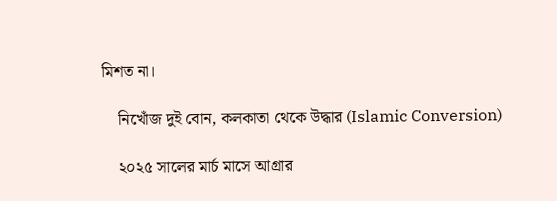মিশত না।

    নিখোঁজ দুই বোন, কলকাতা থেকে উদ্ধার (Islamic Conversion)

    ২০২৫ সালের মার্চ মাসে আগ্রার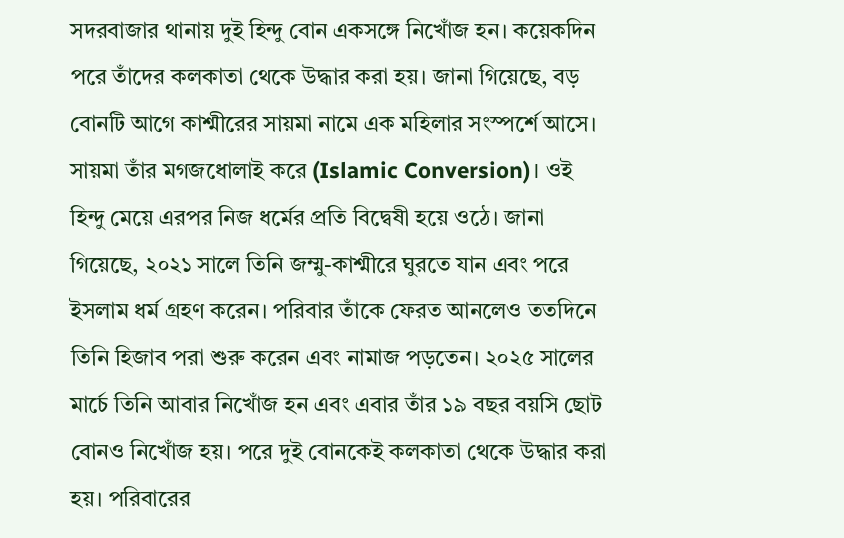সদরবাজার থানায় দুই হিন্দু বোন একসঙ্গে নিখোঁজ হন। কয়েকদিন পরে তাঁদের কলকাতা থেকে উদ্ধার করা হয়। জানা গিয়েছে, বড় বোনটি আগে কাশ্মীরের সায়মা নামে এক মহিলার সংস্পর্শে আসে। সায়মা তাঁর মগজধোলাই করে (Islamic Conversion)। ওই হিন্দু মেয়ে এরপর নিজ ধর্মের প্রতি বিদ্বেষী হয়ে ওঠে। জানা গিয়েছে, ২০২১ সালে তিনি জম্মু-কাশ্মীরে ঘুরতে যান এবং পরে ইসলাম ধর্ম গ্রহণ করেন। পরিবার তাঁকে ফেরত আনলেও ততদিনে তিনি হিজাব পরা শুরু করেন এবং নামাজ পড়তেন। ২০২৫ সালের মার্চে তিনি আবার নিখোঁজ হন এবং এবার তাঁর ১৯ বছর বয়সি ছোট বোনও নিখোঁজ হয়। পরে দুই বোনকেই কলকাতা থেকে উদ্ধার করা হয়। পরিবারের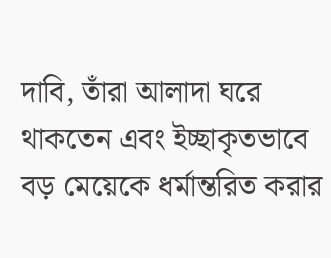দাবি, তাঁরা আলাদা ঘরে থাকতেন এবং ইচ্ছাকৃতভাবে বড় মেয়েকে ধর্মান্তরিত করার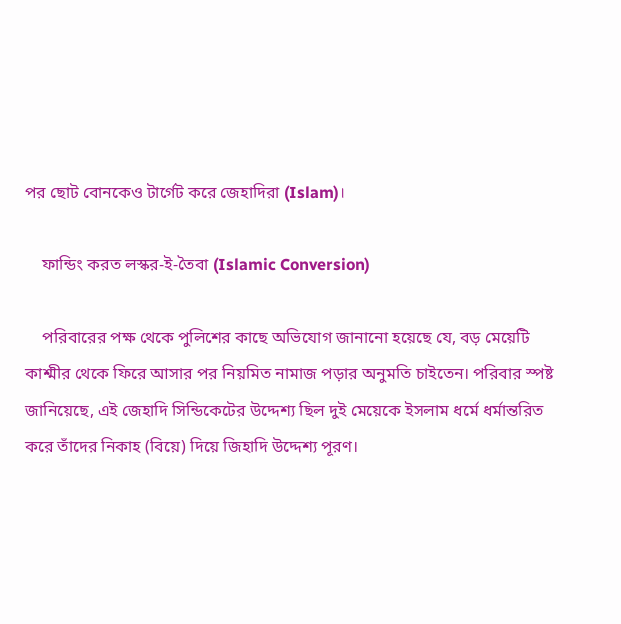পর ছোট বোনকেও টার্গেট করে জেহাদিরা (Islam)।

    ফান্ডিং করত লস্কর-ই-তৈবা (Islamic Conversion)

    পরিবারের পক্ষ থেকে পুলিশের কাছে অভিযোগ জানানো হয়েছে যে, বড় মেয়েটি কাশ্মীর থেকে ফিরে আসার পর নিয়মিত নামাজ পড়ার অনুমতি চাইতেন। পরিবার স্পষ্ট জানিয়েছে, এই জেহাদি সিন্ডিকেটের উদ্দেশ্য ছিল দুই মেয়েকে ইসলাম ধর্মে ধর্মান্তরিত করে তাঁদের নিকাহ (বিয়ে) দিয়ে জিহাদি উদ্দেশ্য পূরণ।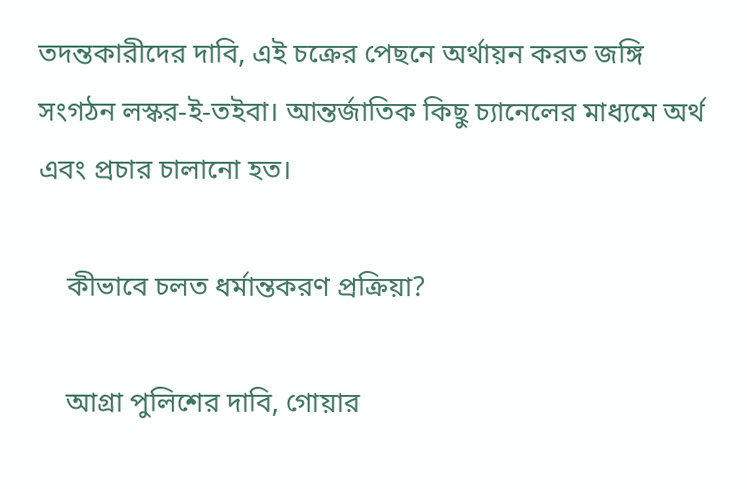তদন্তকারীদের দাবি, এই চক্রের পেছনে অর্থায়ন করত জঙ্গি সংগঠন লস্কর-ই-তইবা। আন্তর্জাতিক কিছু চ্যানেলের মাধ্যমে অর্থ এবং প্রচার চালানো হত।

    কীভাবে চলত ধর্মান্তকরণ প্রক্রিয়া?

    আগ্রা পুলিশের দাবি, গোয়ার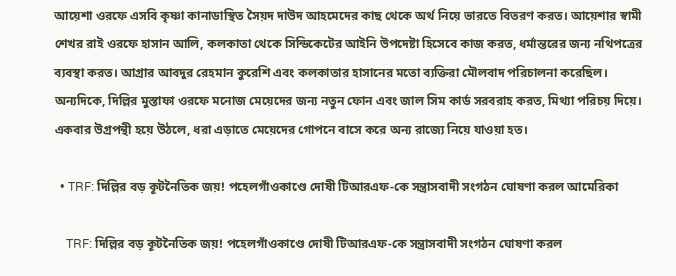আয়েশা ওরফে এসবি কৃষ্ণা কানাডাস্থিত সৈয়দ দাউদ আহমেদের কাছ থেকে অর্থ নিয়ে ভারতে বিতরণ করত। আয়েশার স্বামী শেখর রাই ওরফে হাসান আলি, কলকাতা থেকে সিন্ডিকেটের আইনি উপদেষ্টা হিসেবে কাজ করত, ধর্মান্তরের জন্য নথিপত্রের ব্যবস্থা করত। আগ্রার আবদুর রেহমান কুরেশি এবং কলকাতার হাসানের মতো ব্যক্তিরা মৌলবাদ পরিচালনা করেছিল। অন্যদিকে, দিল্লির মুস্তাফা ওরফে মনোজ মেয়েদের জন্য নতুন ফোন এবং জাল সিম কার্ড সরবরাহ করত, মিথ্যা পরিচয় দিয়ে। একবার উগ্রপন্থী হয়ে উঠলে, ধরা এড়াতে মেয়েদের গোপনে বাসে করে অন্য রাজ্যে নিয়ে যাওয়া হত।

  • TRF: দিল্লির বড় কূটনৈতিক জয়! পহেলগাঁওকাণ্ডে দোষী টিআরএফ-কে সন্ত্রাসবাদী সংগঠন ঘোষণা করল আমেরিকা

    TRF: দিল্লির বড় কূটনৈতিক জয়! পহেলগাঁওকাণ্ডে দোষী টিআরএফ-কে সন্ত্রাসবাদী সংগঠন ঘোষণা করল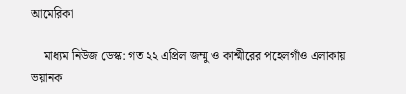আমেরিকা

    মাধ্যম নিউজ ডেস্ক: গত ২২ এপ্রিল জম্মু ও কাশ্মীরের পহেলগাঁও এলাকায় ভয়ানক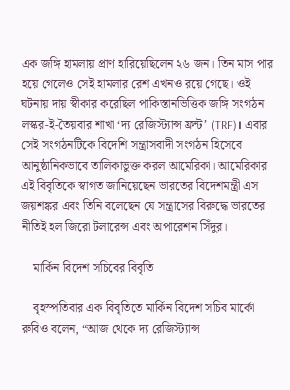এক জঙ্গি হামলায় প্রাণ হারিয়েছিলেন ২৬ জন। তিন মাস পার হয়ে গেলেও সেই হামলার রেশ এখনও রয়ে গেছে। ওই ঘটনায় দায় স্বীকার করেছিল পাকিস্তানভিত্তিক জঙ্গি সংগঠন লস্কর-ই-তৈয়বার শাখা ‘দ্য রেজিস্ট্যান্স ফ্রন্ট’ (TRF)। এবার সেই সংগঠনটিকে বিদেশি সন্ত্রাসবাদী সংগঠন হিসেবে আনুষ্ঠানিকভাবে তালিকাভুক্ত করল আমেরিকা। আমেরিকার এই বিবৃতিকে স্বাগত জানিয়েছেন ভারতের বিদেশমন্ত্রী এস জয়শঙ্কর এবং তিনি বলেছেন যে সন্ত্রাসের বিরুদ্ধে ভারতের নীতিই হল জিরো টলারেন্স এবং অপারেশন সিঁদুর।

    মার্কিন বিদেশ সচিবের বিবৃতি

    বৃহস্পতিবার এক বিবৃতিতে মার্কিন বিদেশ সচিব মার্কো রুবিও বলেন, “আজ থেকে দ্য রেজিস্ট্যান্স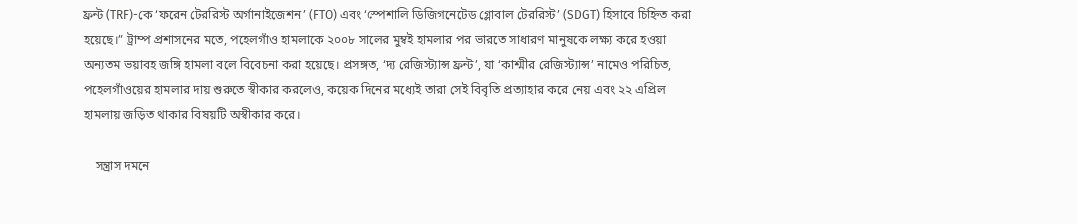ফ্রন্ট (TRF)-কে ‘ফরেন টেররিস্ট অর্গানাইজেশন’ (FTO) এবং ‘স্পেশালি ডিজিগনেটেড গ্লোবাল টেররিস্ট’ (SDGT) হিসাবে চিহ্নিত করা হয়েছে।” ট্রাম্প প্রশাসনের মতে, পহেলগাঁও হামলাকে ২০০৮ সালের মুম্বই হামলার পর ভারতে সাধারণ মানুষকে লক্ষ্য করে হওয়া অন্যতম ভয়াবহ জঙ্গি হামলা বলে বিবেচনা করা হয়েছে। প্রসঙ্গত, ‘দ্য রেজিস্ট্যান্স ফ্রন্ট’, যা ‘কাশ্মীর রেজিস্ট্যান্স’ নামেও পরিচিত, পহেলগাঁওয়ের হামলার দায় শুরুতে স্বীকার করলেও, কয়েক দিনের মধ্যেই তারা সেই বিবৃতি প্রত্যাহার করে নেয় এবং ২২ এপ্রিল হামলায় জড়িত থাকার বিষয়টি অস্বীকার করে।

    সন্ত্রাস দমনে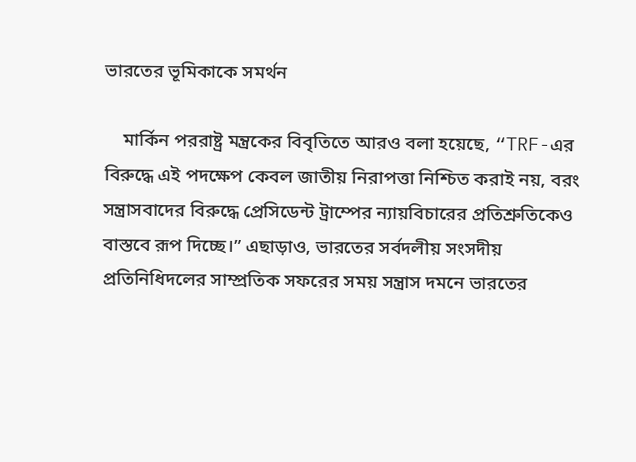ভারতের ভূমিকাকে সমর্থন

    মার্কিন পররাষ্ট্র মন্ত্রকের বিবৃতিতে আরও বলা হয়েছে, “TRF-এর বিরুদ্ধে এই পদক্ষেপ কেবল জাতীয় নিরাপত্তা নিশ্চিত করাই নয়, বরং সন্ত্রাসবাদের বিরুদ্ধে প্রেসিডেন্ট ট্রাম্পের ন্যায়বিচারের প্রতিশ্রুতিকেও বাস্তবে রূপ দিচ্ছে।” এছাড়াও, ভারতের সর্বদলীয় সংসদীয় প্রতিনিধিদলের সাম্প্রতিক সফরের সময় সন্ত্রাস দমনে ভারতের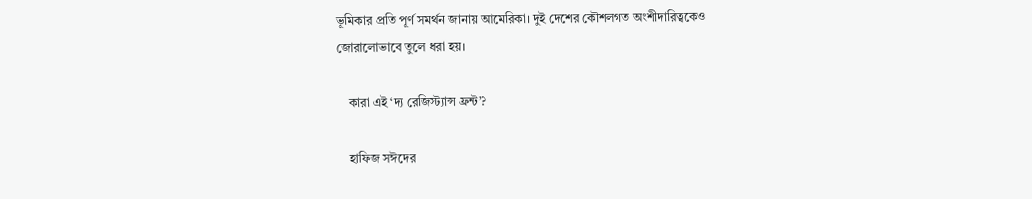ভূমিকার প্রতি পূর্ণ সমর্থন জানায় আমেরিকা। দুই দেশের কৌশলগত অংশীদারিত্বকেও জোরালোভাবে তুলে ধরা হয়।

    কারা এই ‘দ্য রেজিস্ট্যান্স ফ্রন্ট’?

    হাফিজ সঈদের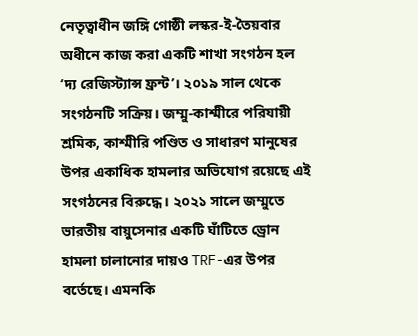নেতৃত্বাধীন জঙ্গি গোষ্ঠী লস্কর-ই-তৈয়বার অধীনে কাজ করা একটি শাখা সংগঠন হল ‘দ্য রেজিস্ট্যান্স ফ্রন্ট’। ২০১৯ সাল থেকে সংগঠনটি সক্রিয়। জম্মু-কাশ্মীরে পরিযায়ী শ্রমিক, কাশ্মীরি পণ্ডিত ও সাধারণ মানুষের উপর একাধিক হামলার অভিযোগ রয়েছে এই সংগঠনের বিরুদ্ধে। ২০২১ সালে জম্মুতে ভারতীয় বায়ুসেনার একটি ঘাঁটিতে ড্রোন হামলা চালানোর দায়ও TRF-এর উপর বর্তেছে। এমনকি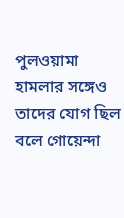পুলওয়ামা হামলার সঙ্গেও তাদের যোগ ছিল বলে গোয়েন্দা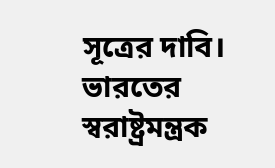সূত্রের দাবি। ভারতের স্বরাষ্ট্রমন্ত্রক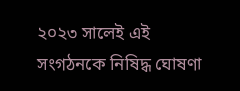২০২৩ সালেই এই সংগঠনকে নিষিদ্ধ ঘোষণা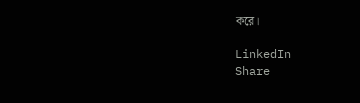করে।

LinkedIn
Share